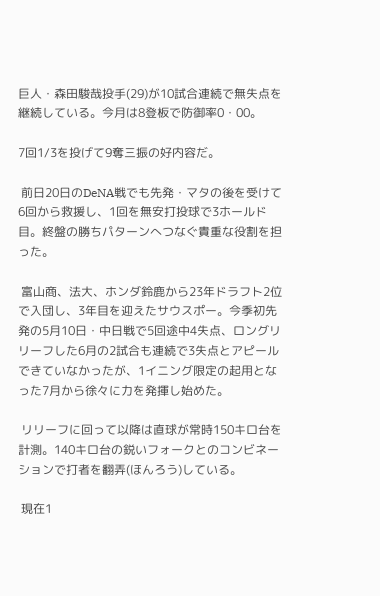巨人・森田駿哉投手(29)が10試合連続で無失点を継続している。今月は8登板で防御率0・00。

7回1/3を投げて9奪三振の好内容だ。

 前日20日のDeNA戦でも先発・マタの後を受けて6回から救援し、1回を無安打投球で3ホールド目。終盤の勝ちパターンへつなぐ貴重な役割を担った。

 富山商、法大、ホンダ鈴鹿から23年ドラフト2位で入団し、3年目を迎えたサウスポー。今季初先発の5月10日・中日戦で5回途中4失点、ロングリリーフした6月の2試合も連続で3失点とアピールできていなかったが、1イニング限定の起用となった7月から徐々に力を発揮し始めた。

 リリーフに回って以降は直球が常時150キロ台を計測。140キロ台の鋭いフォークとのコンビネーションで打者を翻弄(ほんろう)している。

 現在1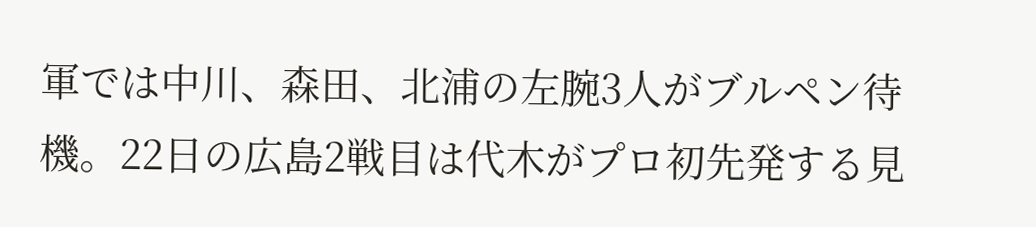軍では中川、森田、北浦の左腕3人がブルペン待機。22日の広島2戦目は代木がプロ初先発する見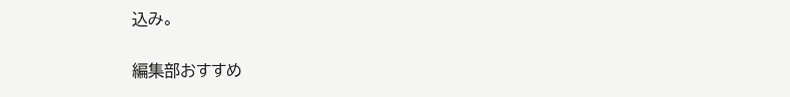込み。

編集部おすすめ